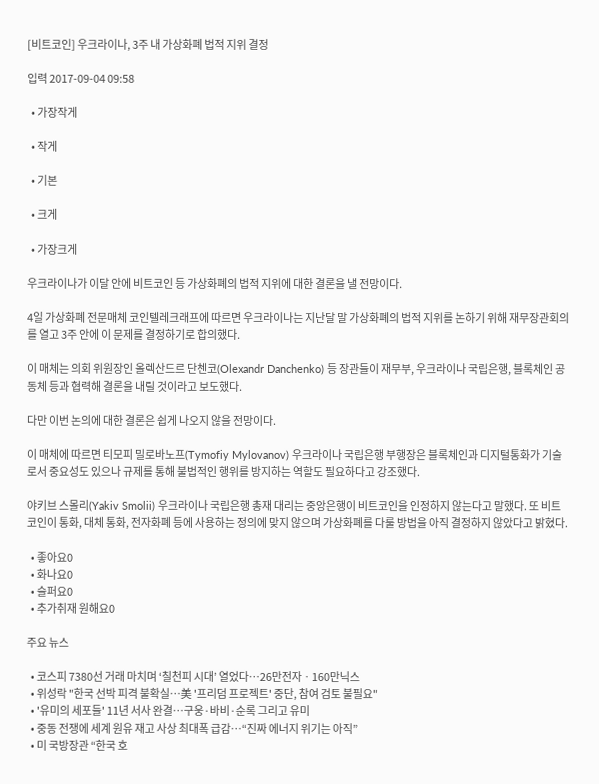[비트코인] 우크라이나, 3주 내 가상화폐 법적 지위 결정

입력 2017-09-04 09:58

  • 가장작게

  • 작게

  • 기본

  • 크게

  • 가장크게

우크라이나가 이달 안에 비트코인 등 가상화폐의 법적 지위에 대한 결론을 낼 전망이다.

4일 가상화폐 전문매체 코인텔레크래프에 따르면 우크라이나는 지난달 말 가상화폐의 법적 지위를 논하기 위해 재무장관회의를 열고 3주 안에 이 문제를 결정하기로 합의했다.

이 매체는 의회 위원장인 올렉산드르 단첸코(Olexandr Danchenko) 등 장관들이 재무부, 우크라이나 국립은행, 블록체인 공동체 등과 협력해 결론을 내릴 것이라고 보도했다.

다만 이번 논의에 대한 결론은 쉽게 나오지 않을 전망이다.

이 매체에 따르면 티모피 밀로바노프(Tymofiy Mylovanov) 우크라이나 국립은행 부행장은 블록체인과 디지털통화가 기술로서 중요성도 있으나 규제를 통해 불법적인 행위를 방지하는 역할도 필요하다고 강조했다.

야키브 스몰리(Yakiv Smolii) 우크라이나 국립은행 총재 대리는 중앙은행이 비트코인을 인정하지 않는다고 말했다. 또 비트코인이 통화, 대체 통화, 전자화폐 등에 사용하는 정의에 맞지 않으며 가상화폐를 다룰 방법을 아직 결정하지 않았다고 밝혔다.

  • 좋아요0
  • 화나요0
  • 슬퍼요0
  • 추가취재 원해요0

주요 뉴스

  • 코스피 7380선 거래 마치며 ‘칠천피 시대’ 열었다⋯26만전자ㆍ160만닉스
  • 위성락 "한국 선박 피격 불확실⋯美 '프리덤 프로젝트' 중단, 참여 검토 불필요"
  • '유미의 세포들' 11년 서사 완결…구웅·바비·순록 그리고 유미
  • 중동 전쟁에 세계 원유 재고 사상 최대폭 급감⋯“진짜 에너지 위기는 아직”
  • 미 국방장관 “한국 호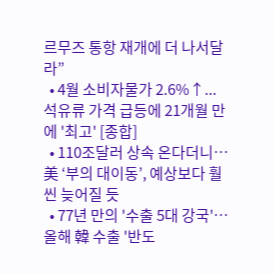르무즈 통항 재개에 더 나서달라”
  • 4월 소비자물가 2.6%↑... 석유류 가격 급등에 21개월 만에 '최고' [종합]
  • 110조달러 상속 온다더니…美 ‘부의 대이동’, 예상보다 훨씬 늦어질 듯
  • 77년 만의 '수출 5대 강국'⋯올해 韓 수출 '반도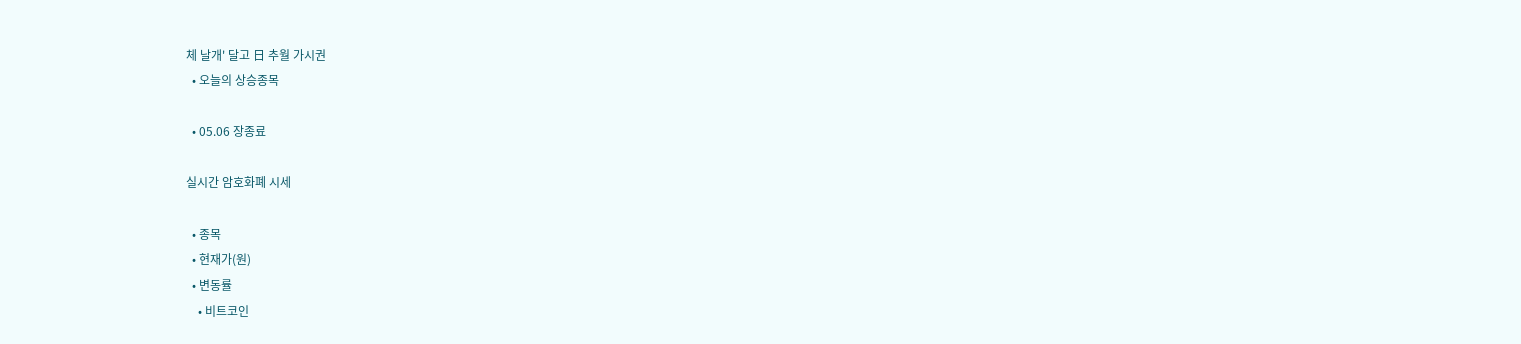체 날개' 달고 日 추월 가시권
  • 오늘의 상승종목

  • 05.06 장종료

실시간 암호화폐 시세

  • 종목
  • 현재가(원)
  • 변동률
    • 비트코인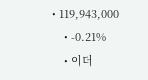• 119,943,000
    • -0.21%
    • 이더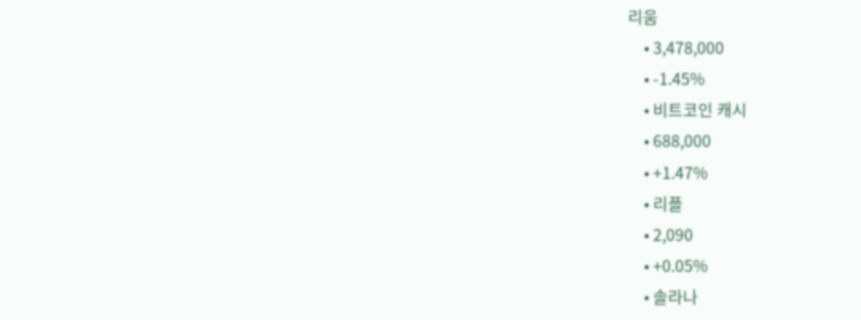리움
    • 3,478,000
    • -1.45%
    • 비트코인 캐시
    • 688,000
    • +1.47%
    • 리플
    • 2,090
    • +0.05%
    • 솔라나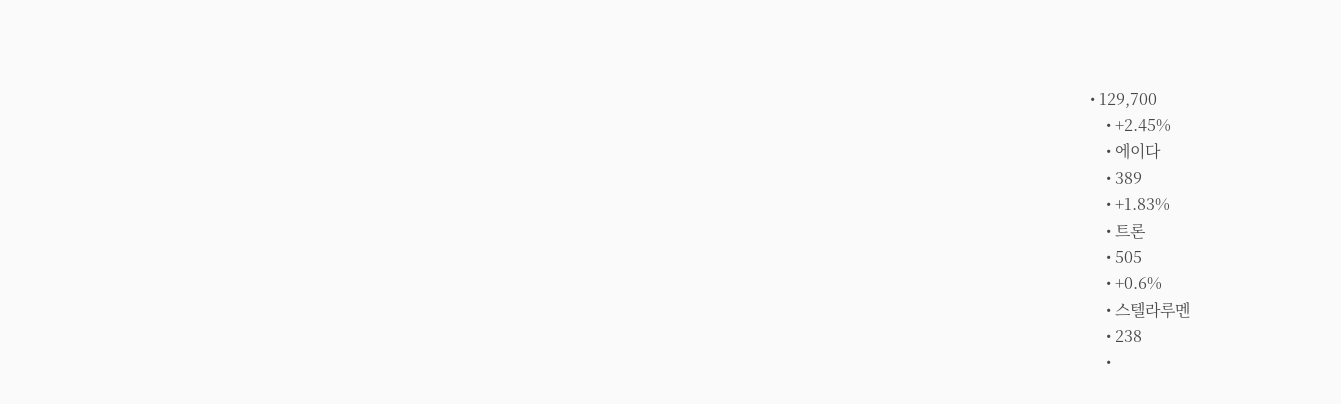• 129,700
    • +2.45%
    • 에이다
    • 389
    • +1.83%
    • 트론
    • 505
    • +0.6%
    • 스텔라루멘
    • 238
    •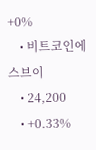+0%
    • 비트코인에스브이
    • 24,200
    • +0.33%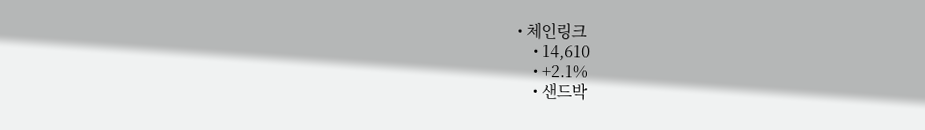• 체인링크
    • 14,610
    • +2.1%
    • 샌드박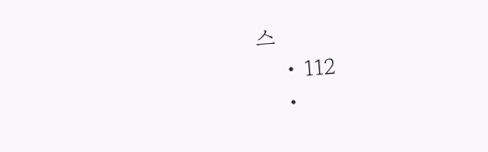스
    • 112
    •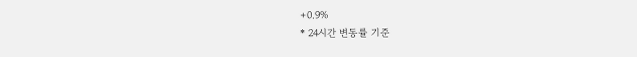+0.9%
* 24시간 변동률 기준